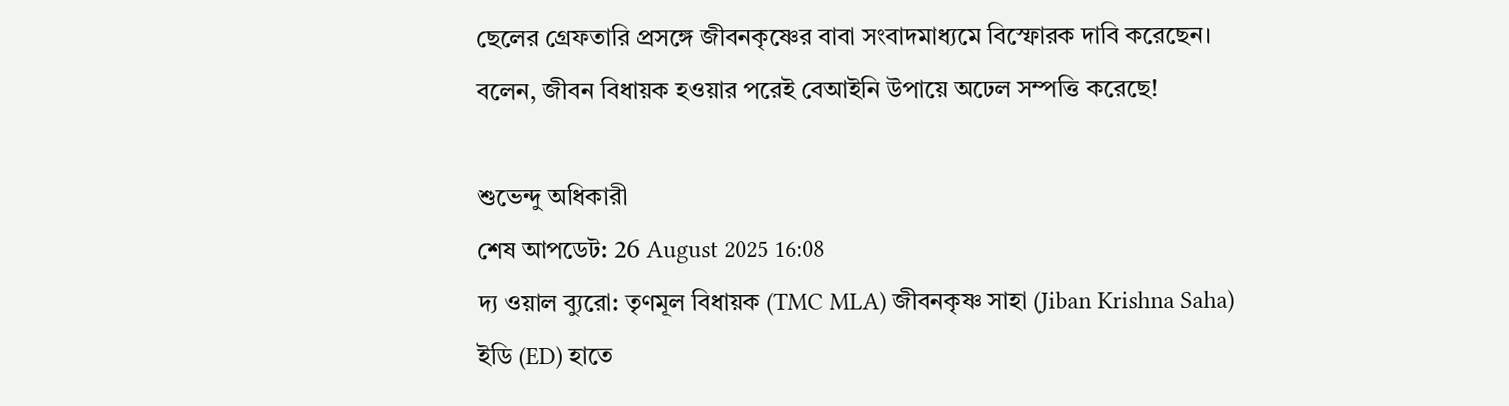ছেলের গ্রেফতারি প্রসঙ্গে জীবনকৃষ্ণের বাবা সংবাদমাধ্যমে বিস্ফোরক দাবি করেছেন। বলেন, জীবন বিধায়ক হওয়ার পরেই বেআইনি উপায়ে অঢেল সম্পত্তি করেছে!

শুভেন্দু অধিকারী
শেষ আপডেট: 26 August 2025 16:08
দ্য ওয়াল ব্যুরো: তৃণমূল বিধায়ক (TMC MLA) জীবনকৃষ্ণ সাহা (Jiban Krishna Saha) ইডি (ED) হাতে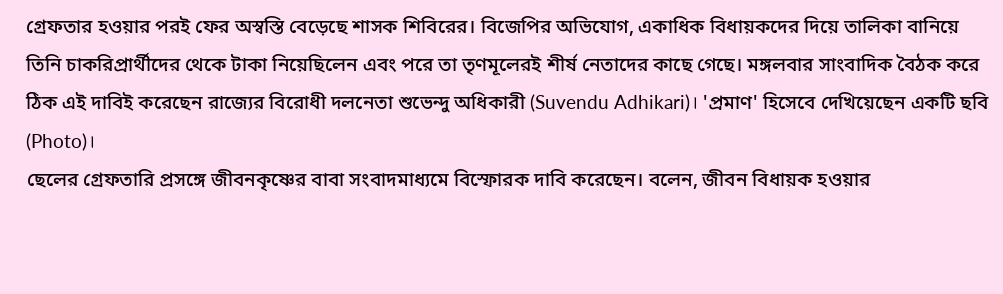গ্রেফতার হওয়ার পরই ফের অস্বস্তি বেড়েছে শাসক শিবিরের। বিজেপির অভিযোগ, একাধিক বিধায়কদের দিয়ে তালিকা বানিয়ে তিনি চাকরিপ্রার্থীদের থেকে টাকা নিয়েছিলেন এবং পরে তা তৃণমূলেরই শীর্ষ নেতাদের কাছে গেছে। মঙ্গলবার সাংবাদিক বৈঠক করে ঠিক এই দাবিই করেছেন রাজ্যের বিরোধী দলনেতা শুভেন্দু অধিকারী (Suvendu Adhikari)। 'প্রমাণ' হিসেবে দেখিয়েছেন একটি ছবি (Photo)।
ছেলের গ্রেফতারি প্রসঙ্গে জীবনকৃষ্ণের বাবা সংবাদমাধ্যমে বিস্ফোরক দাবি করেছেন। বলেন, জীবন বিধায়ক হওয়ার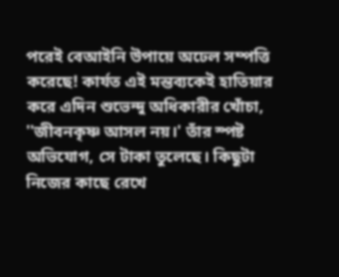পরেই বেআইনি উপায়ে অঢেল সম্পত্তি করেছে! কার্যত এই মন্তব্যকেই হাতিয়ার করে এদিন শুভেন্দু অধিকারীর খোঁচা, ''জীবনকৃষ্ণ আসল নয়।' তাঁর স্পষ্ট অভিযোগ, সে টাকা তুলেছে। কিছুটা নিজের কাছে রেখে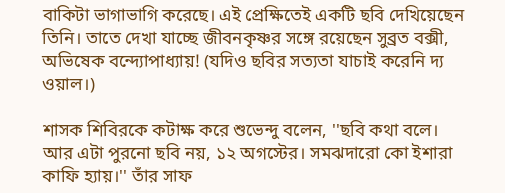বাকিটা ভাগাভাগি করেছে। এই প্রেক্ষিতেই একটি ছবি দেখিয়েছেন তিনি। তাতে দেখা যাচ্ছে জীবনকৃষ্ণর সঙ্গে রয়েছেন সুব্রত বক্সী, অভিষেক বন্দ্যোপাধ্যায়! (যদিও ছবির সত্যতা যাচাই করেনি দ্য ওয়াল।)

শাসক শিবিরকে কটাক্ষ করে শুভেন্দু বলেন, ''ছবি কথা বলে। আর এটা পুরনো ছবি নয়, ১২ অগস্টের। সমঝদারো কো ইশারা কাফি হ্যায়।'' তাঁর সাফ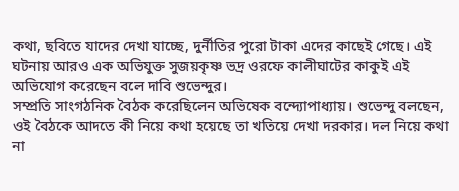কথা, ছবিতে যাদের দেখা যাচ্ছে, দুর্নীতির পুরো টাকা এদের কাছেই গেছে। এই ঘটনায় আরও এক অভিযুক্ত সুজয়কৃষ্ণ ভদ্র ওরফে কালীঘাটের কাকুই এই অভিযোগ করেছেন বলে দাবি শুভেন্দুর।
সম্প্রতি সাংগঠনিক বৈঠক করেছিলেন অভিষেক বন্দ্যোপাধ্যায়। শুভেন্দু বলছেন, ওই বৈঠকে আদতে কী নিয়ে কথা হয়েছে তা খতিয়ে দেখা দরকার। দল নিয়ে কথা না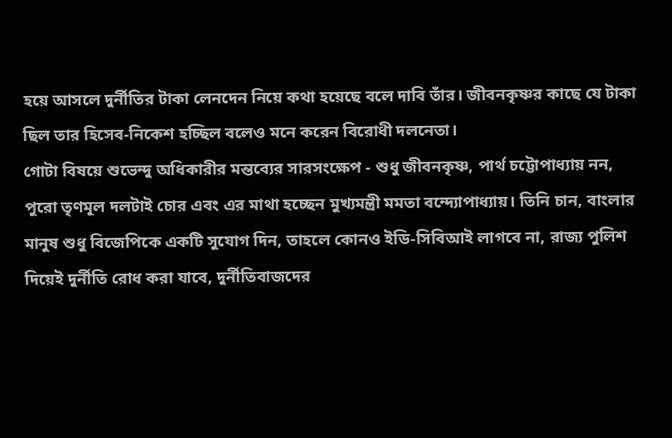হয়ে আসলে দুর্নীতির টাকা লেনদেন নিয়ে কথা হয়েছে বলে দাবি তাঁর। জীবনকৃষ্ণর কাছে যে টাকা ছিল তার হিসেব-নিকেশ হচ্ছিল বলেও মনে করেন বিরোধী দলনেতা।
গোটা বিষয়ে শুভেন্দু অধিকারীর মন্তব্যের সারসংক্ষেপ - শুধু জীবনকৃষ্ণ, পার্থ চট্টোপাধ্যায় নন, পুরো তৃণমূল দলটাই চোর এবং এর মাথা হচ্ছেন মুখ্যমন্ত্রী মমতা বন্দ্যোপাধ্যায়। তিনি চান, বাংলার মানুষ শুধু বিজেপিকে একটি সুযোগ দিন, তাহলে কোনও ইডি-সিবিআই লাগবে না, রাজ্য পুলিশ দিয়েই দুর্নীতি রোধ করা যাবে, দুর্নীতিবাজদের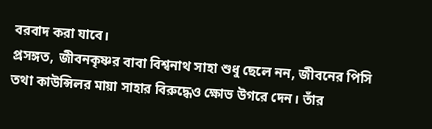বরবাদ করা যাবে।
প্রসঙ্গত, জীবনকৃষ্ণর বাবা বিশ্বনাথ সাহা শুধু ছেলে নন, জীবনের পিসি তথা কাউন্সিলর মায়া সাহার বিরুদ্ধেও ক্ষোভ উগরে দেন। তাঁর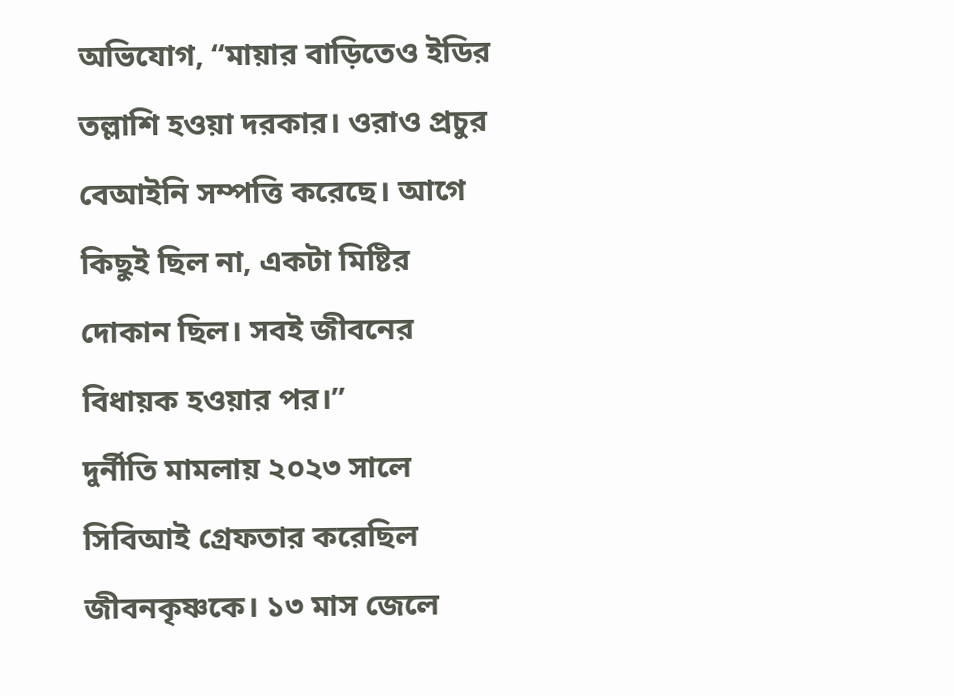অভিযোগ, “মায়ার বাড়িতেও ইডির তল্লাশি হওয়া দরকার। ওরাও প্রচুর বেআইনি সম্পত্তি করেছে। আগে কিছুই ছিল না, একটা মিষ্টির দোকান ছিল। সবই জীবনের বিধায়ক হওয়ার পর।”
দুর্নীতি মামলায় ২০২৩ সালে সিবিআই গ্রেফতার করেছিল জীবনকৃষ্ণকে। ১৩ মাস জেলে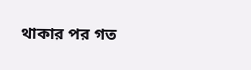থাকার পর গত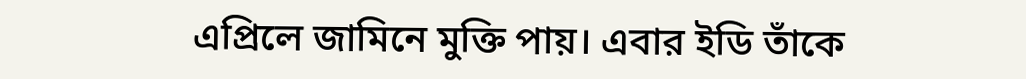এপ্রিলে জামিনে মুক্তি পায়। এবার ইডি তাঁকে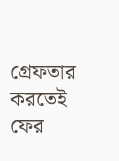গ্রেফতার করতেই ফের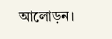আলোড়ন।